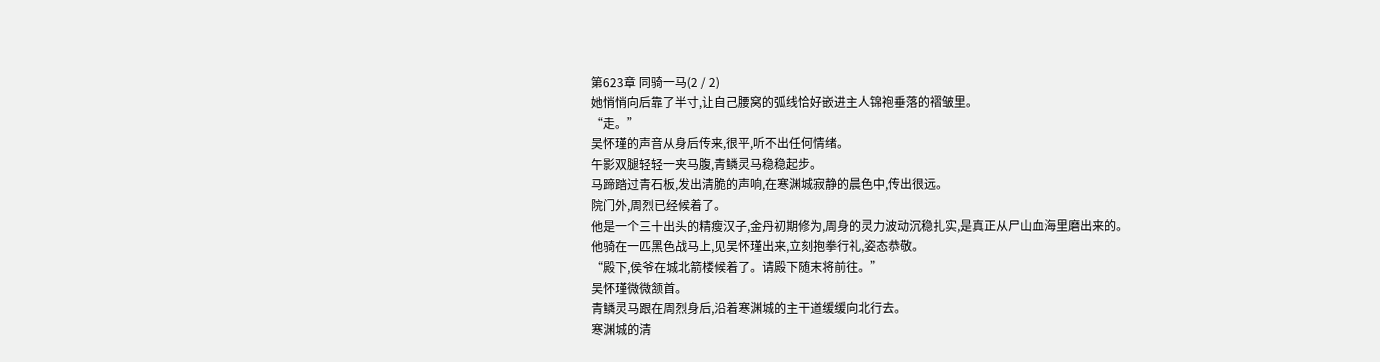第623章 同骑一马(2 / 2)
她悄悄向后靠了半寸,让自己腰窝的弧线恰好嵌进主人锦袍垂落的褶皱里。
“走。”
吴怀瑾的声音从身后传来,很平,听不出任何情绪。
午影双腿轻轻一夹马腹,青鳞灵马稳稳起步。
马蹄踏过青石板,发出清脆的声响,在寒渊城寂静的晨色中,传出很远。
院门外,周烈已经候着了。
他是一个三十出头的精瘦汉子,金丹初期修为,周身的灵力波动沉稳扎实,是真正从尸山血海里磨出来的。
他骑在一匹黑色战马上,见吴怀瑾出来,立刻抱拳行礼,姿态恭敬。
“殿下,侯爷在城北箭楼候着了。请殿下随末将前往。”
吴怀瑾微微颔首。
青鳞灵马跟在周烈身后,沿着寒渊城的主干道缓缓向北行去。
寒渊城的清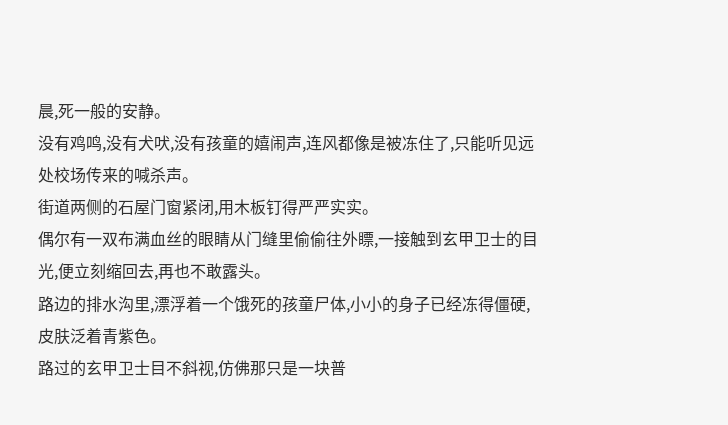晨,死一般的安静。
没有鸡鸣,没有犬吠,没有孩童的嬉闹声,连风都像是被冻住了,只能听见远处校场传来的喊杀声。
街道两侧的石屋门窗紧闭,用木板钉得严严实实。
偶尔有一双布满血丝的眼睛从门缝里偷偷往外瞟,一接触到玄甲卫士的目光,便立刻缩回去,再也不敢露头。
路边的排水沟里,漂浮着一个饿死的孩童尸体,小小的身子已经冻得僵硬,皮肤泛着青紫色。
路过的玄甲卫士目不斜视,仿佛那只是一块普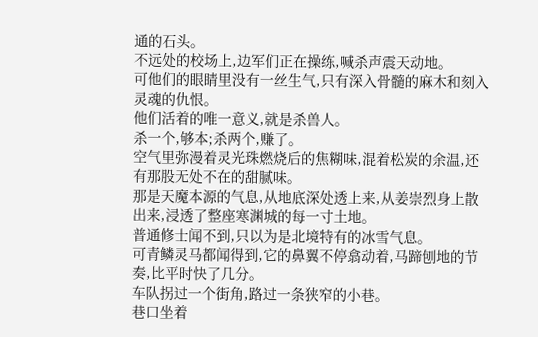通的石头。
不远处的校场上,边军们正在操练,喊杀声震天动地。
可他们的眼睛里没有一丝生气,只有深入骨髓的麻木和刻入灵魂的仇恨。
他们活着的唯一意义,就是杀兽人。
杀一个,够本;杀两个,赚了。
空气里弥漫着灵光珠燃烧后的焦糊味,混着松炭的余温,还有那股无处不在的甜腻味。
那是天魔本源的气息,从地底深处透上来,从姜崇烈身上散出来,浸透了整座寒渊城的每一寸土地。
普通修士闻不到,只以为是北境特有的冰雪气息。
可青鳞灵马都闻得到,它的鼻翼不停翕动着,马蹄刨地的节奏,比平时快了几分。
车队拐过一个街角,路过一条狭窄的小巷。
巷口坐着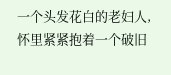一个头发花白的老妇人,怀里紧紧抱着一个破旧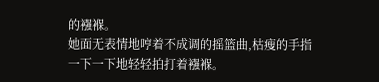的襁褓。
她面无表情地哼着不成调的摇篮曲,枯瘦的手指一下一下地轻轻拍打着襁褓。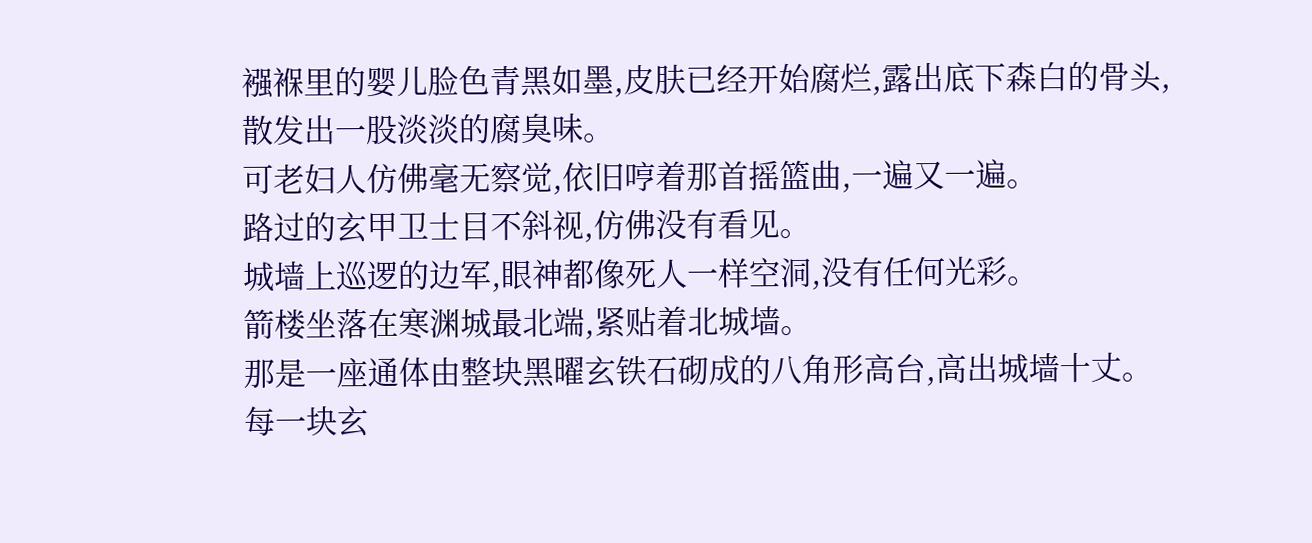襁褓里的婴儿脸色青黑如墨,皮肤已经开始腐烂,露出底下森白的骨头,散发出一股淡淡的腐臭味。
可老妇人仿佛毫无察觉,依旧哼着那首摇篮曲,一遍又一遍。
路过的玄甲卫士目不斜视,仿佛没有看见。
城墙上巡逻的边军,眼神都像死人一样空洞,没有任何光彩。
箭楼坐落在寒渊城最北端,紧贴着北城墙。
那是一座通体由整块黑曜玄铁石砌成的八角形高台,高出城墙十丈。
每一块玄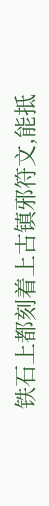铁石上都刻着上古镇邪符文,能抵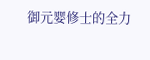御元婴修士的全力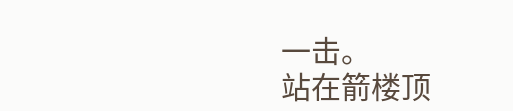一击。
站在箭楼顶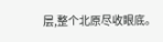层,整个北原尽收眼底。